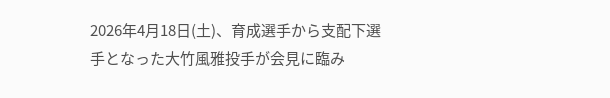2026年4月18日(土)、育成選手から支配下選手となった大竹風雅投手が会見に臨み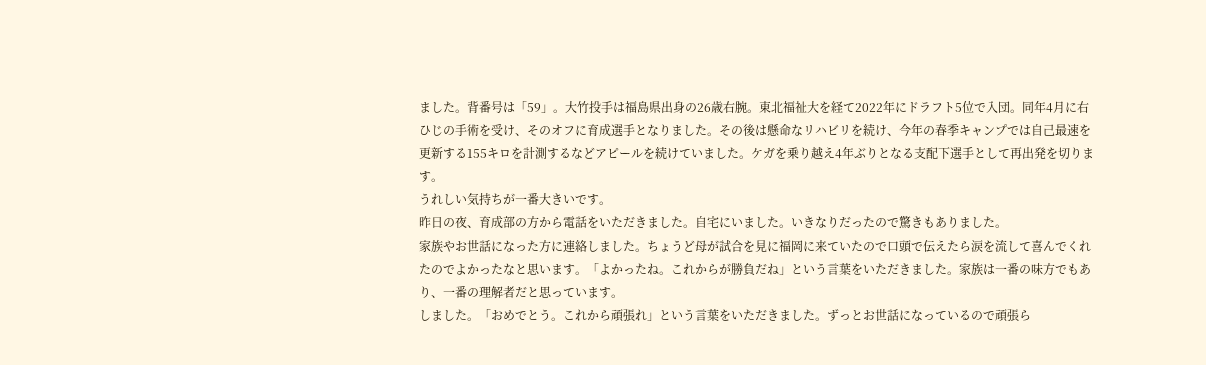ました。背番号は「59」。大竹投手は福島県出身の26歳右腕。東北福祉大を経て2022年にドラフト5位で入団。同年4月に右ひじの手術を受け、そのオフに育成選手となりました。その後は懸命なリハビリを続け、今年の春季キャンプでは自己最速を更新する155キロを計測するなどアピールを続けていました。ケガを乗り越え4年ぶりとなる支配下選手として再出発を切ります。
うれしい気持ちが一番大きいです。
昨日の夜、育成部の方から電話をいただきました。自宅にいました。いきなりだったので驚きもありました。
家族やお世話になった方に連絡しました。ちょうど母が試合を見に福岡に来ていたので口頭で伝えたら涙を流して喜んでくれたのでよかったなと思います。「よかったね。これからが勝負だね」という言葉をいただきました。家族は一番の味方でもあり、一番の理解者だと思っています。
しました。「おめでとう。これから頑張れ」という言葉をいただきました。ずっとお世話になっているので頑張ら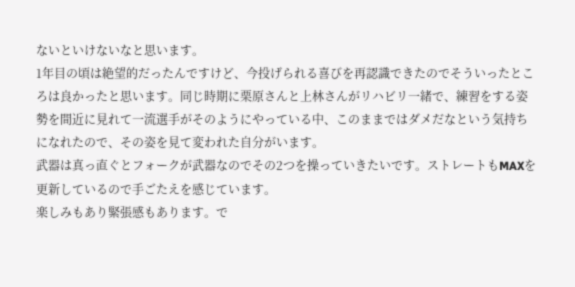ないといけないなと思います。
1年目の頃は絶望的だったんですけど、今投げられる喜びを再認識できたのでそういったところは良かったと思います。同じ時期に栗原さんと上林さんがリハビリ一緒で、練習をする姿勢を間近に見れて一流選手がそのようにやっている中、このままではダメだなという気持ちになれたので、その姿を見て変われた自分がいます。
武器は真っ直ぐとフォークが武器なのでその2つを操っていきたいです。ストレートもMAXを更新しているので手ごたえを感じています。
楽しみもあり緊張感もあります。で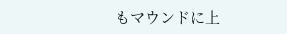もマウンドに上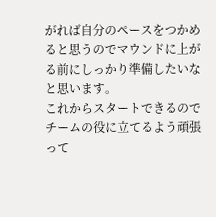がれば自分のペースをつかめると思うのでマウンドに上がる前にしっかり準備したいなと思います。
これからスタートできるのでチームの役に立てるよう頑張って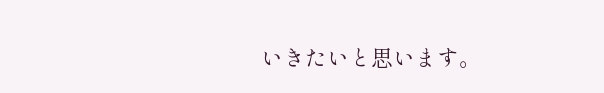いきたいと思います。